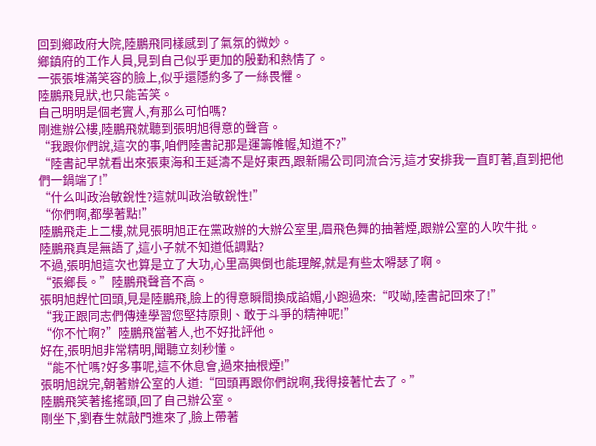回到鄉政府大院,陸鵬飛同樣感到了氣氛的微妙。
鄉鎮府的工作人員,見到自己似乎更加的殷勤和熱情了。
一張張堆滿笑容的臉上,似乎還隱約多了一絲畏懼。
陸鵬飛見狀,也只能苦笑。
自己明明是個老實人,有那么可怕嗎?
剛進辦公樓,陸鵬飛就聽到張明旭得意的聲音。
“我跟你們說,這次的事,咱們陸書記那是運籌帷幄,知道不?”
“陸書記早就看出來張東海和王延濤不是好東西,跟新陽公司同流合污,這才安排我一直盯著,直到把他們一鍋端了!”
“什么叫政治敏銳性?這就叫政治敏銳性!”
“你們啊,都學著點!”
陸鵬飛走上二樓,就見張明旭正在黨政辦的大辦公室里,眉飛色舞的抽著煙,跟辦公室的人吹牛批。
陸鵬飛真是無語了,這小子就不知道低調點?
不過,張明旭這次也算是立了大功,心里高興倒也能理解,就是有些太嘚瑟了啊。
“張鄉長。”陸鵬飛聲音不高。
張明旭趕忙回頭,見是陸鵬飛,臉上的得意瞬間換成諂媚,小跑過來:“哎呦,陸書記回來了!”
“我正跟同志們傳達學習您堅持原則、敢于斗爭的精神呢!”
“你不忙啊?”陸鵬飛當著人,也不好批評他。
好在,張明旭非常精明,聞聽立刻秒懂。
“能不忙嗎?好多事呢,這不休息會,過來抽根煙!”
張明旭說完,朝著辦公室的人道:“回頭再跟你們說啊,我得接著忙去了。”
陸鵬飛笑著搖搖頭,回了自己辦公室。
剛坐下,劉春生就敲門進來了,臉上帶著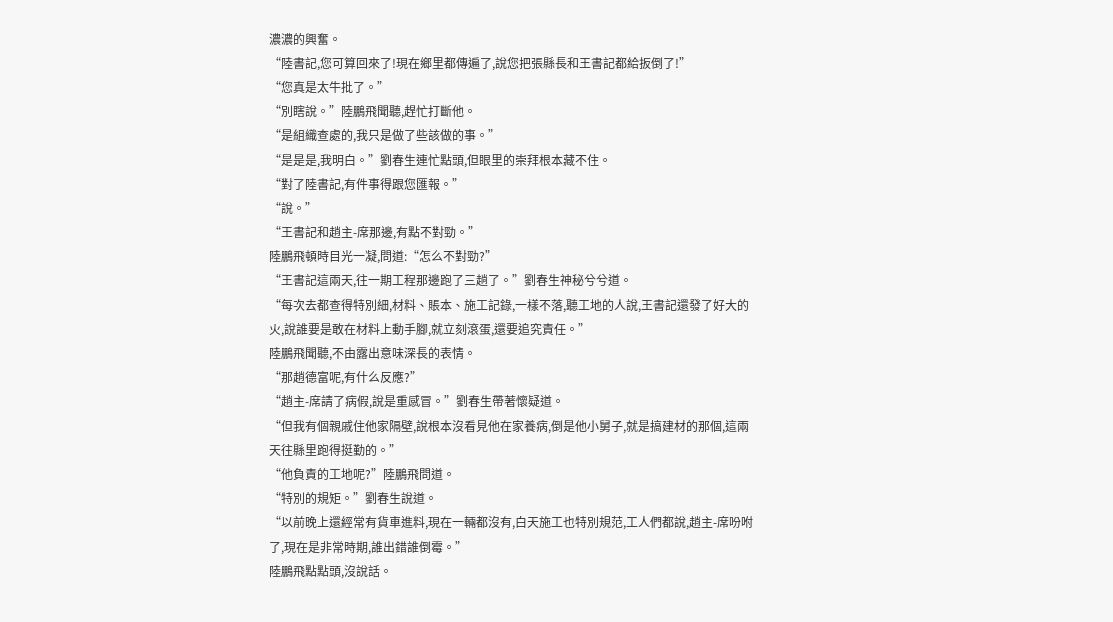濃濃的興奮。
“陸書記,您可算回來了!現在鄉里都傳遍了,說您把張縣長和王書記都給扳倒了!”
“您真是太牛批了。”
“別瞎說。”陸鵬飛聞聽,趕忙打斷他。
“是組織查處的,我只是做了些該做的事。”
“是是是,我明白。”劉春生連忙點頭,但眼里的崇拜根本藏不住。
“對了陸書記,有件事得跟您匯報。”
“說。”
“王書記和趙主-席那邊,有點不對勁。”
陸鵬飛頓時目光一凝,問道:“怎么不對勁?”
“王書記這兩天,往一期工程那邊跑了三趟了。”劉春生神秘兮兮道。
“每次去都查得特別細,材料、賬本、施工記錄,一樣不落,聽工地的人說,王書記還發了好大的火,說誰要是敢在材料上動手腳,就立刻滾蛋,還要追究責任。”
陸鵬飛聞聽,不由露出意味深長的表情。
“那趙德富呢,有什么反應?”
“趙主-席請了病假,說是重感冒。”劉春生帶著懷疑道。
“但我有個親戚住他家隔壁,說根本沒看見他在家養病,倒是他小舅子,就是搞建材的那個,這兩天往縣里跑得挺勤的。”
“他負責的工地呢?”陸鵬飛問道。
“特別的規矩。”劉春生說道。
“以前晚上還經常有貨車進料,現在一輛都沒有,白天施工也特別規范,工人們都說,趙主-席吩咐了,現在是非常時期,誰出錯誰倒霉。”
陸鵬飛點點頭,沒說話。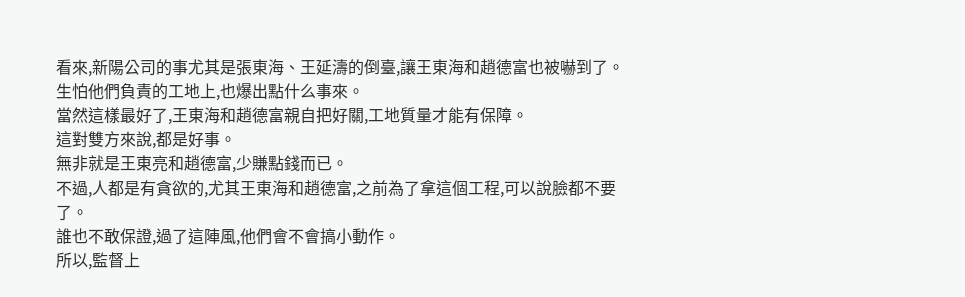看來,新陽公司的事尤其是張東海、王延濤的倒臺,讓王東海和趙德富也被嚇到了。
生怕他們負責的工地上,也爆出點什么事來。
當然這樣最好了,王東海和趙德富親自把好關,工地質量才能有保障。
這對雙方來說,都是好事。
無非就是王東亮和趙德富,少賺點錢而已。
不過,人都是有貪欲的,尤其王東海和趙德富,之前為了拿這個工程,可以說臉都不要了。
誰也不敢保證,過了這陣風,他們會不會搞小動作。
所以,監督上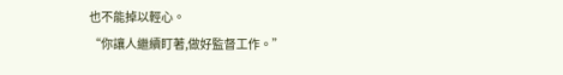也不能掉以輕心。
“你讓人繼續盯著,做好監督工作。”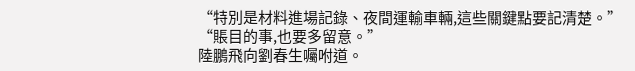“特別是材料進場記錄、夜間運輸車輛,這些關鍵點要記清楚。”
“賬目的事,也要多留意。”
陸鵬飛向劉春生囑咐道。